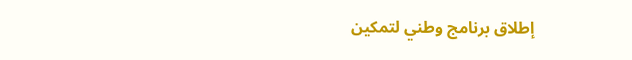إطلاق برنامج وطني لتمكين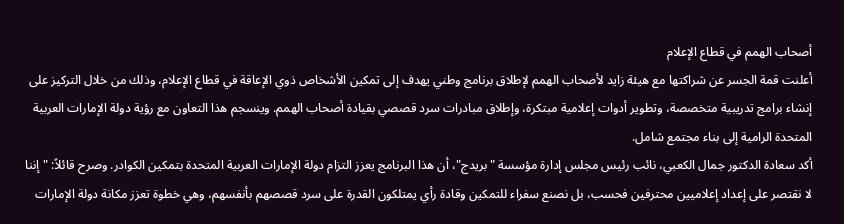أصحاب الهمم في قطاع الإعلام
أعلنت قمة الجسر عن شراكتها مع هيئة زايد لأصحاب الهمم لإطلاق برنامج وطني يهدف إلى تمكين الأشخاص ذوي الإعاقة في قطاع الإعلام، وذلك من خلال التركيز على إنشاء برامج تدريبية متخصصة، وتطوير أدوات إعلامية مبتكرة، وإطلاق مبادرات سرد قصصي بقيادة أصحاب الهمم. وينسجم هذا التعاون مع رؤية دولة الإمارات العربية المتحدة الرامية إلى بناء مجتمع شامل.
أكد سعادة الدكتور جمال الكعبي، نائب رئيس مجلس إدارة مؤسسة "بريدج"، أن هذا البرنامج يعزز التزام دولة الإمارات العربية المتحدة بتمكين الكوادر. وصرح قائلاً: "إننا لا نقتصر على إعداد إعلاميين محترفين فحسب، بل نصنع سفراء للتمكين وقادة رأي يمتلكون القدرة على سرد قصصهم بأنفسهم، وهي خطوة تعزز مكانة دولة الإمارات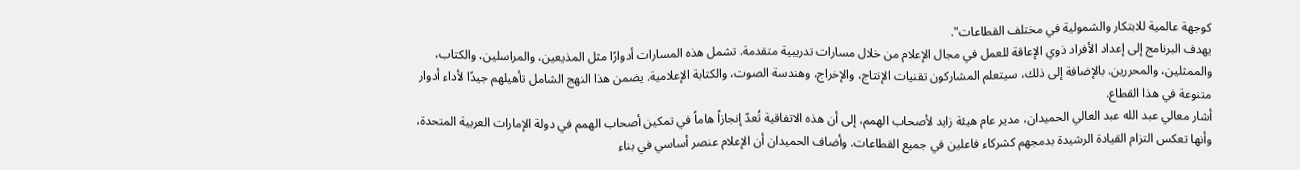كوجهة عالمية للابتكار والشمولية في مختلف القطاعات".
يهدف البرنامج إلى إعداد الأفراد ذوي الإعاقة للعمل في مجال الإعلام من خلال مسارات تدريبية متقدمة. تشمل هذه المسارات أدوارًا مثل المذيعين، والمراسلين، والكتاب، والممثلين، والمحررين. بالإضافة إلى ذلك، سيتعلم المشاركون تقنيات الإنتاج، والإخراج، وهندسة الصوت، والكتابة الإعلامية. يضمن هذا النهج الشامل تأهيلهم جيدًا لأداء أدوار متنوعة في هذا القطاع.
أشار معالي عبد الله عبد العالي الحميدان، مدير عام هيئة زايد لأصحاب الهمم، إلى أن هذه الاتفاقية تُعدّ إنجازاً هاماً في تمكين أصحاب الهمم في دولة الإمارات العربية المتحدة، وأنها تعكس التزام القيادة الرشيدة بدمجهم كشركاء فاعلين في جميع القطاعات. وأضاف الحميدان أن الإعلام عنصر أساسي في بناء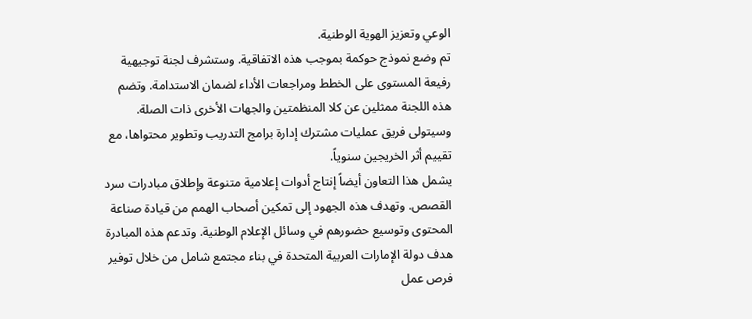الوعي وتعزيز الهوية الوطنية.
تم وضع نموذج حوكمة بموجب هذه الاتفاقية. وستشرف لجنة توجيهية رفيعة المستوى على الخطط ومراجعات الأداء لضمان الاستدامة. وتضم هذه اللجنة ممثلين عن كلا المنظمتين والجهات الأخرى ذات الصلة. وسيتولى فريق عمليات مشترك إدارة برامج التدريب وتطوير محتواها، مع تقييم أثر الخريجين سنوياً.
يشمل هذا التعاون أيضاً إنتاج أدوات إعلامية متنوعة وإطلاق مبادرات سرد القصص. وتهدف هذه الجهود إلى تمكين أصحاب الهمم من قيادة صناعة المحتوى وتوسيع حضورهم في وسائل الإعلام الوطنية. وتدعم هذه المبادرة هدف دولة الإمارات العربية المتحدة في بناء مجتمع شامل من خلال توفير فرص عمل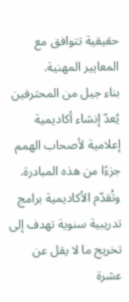حقيقية تتوافق مع المعايير المهنية.
بناء جيل من المحترفين
يُعدّ إنشاء أكاديمية إعلامية لأصحاب الهمم جزءًا من هذه المبادرة. وتُقدّم الأكاديمية برامج تدريبية سنوية تهدف إلى تخريج ما لا يقل عن عشرة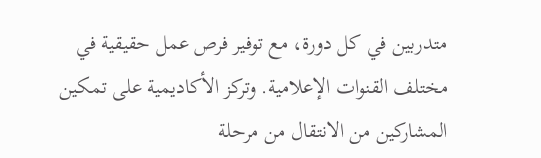متدربين في كل دورة، مع توفير فرص عمل حقيقية في مختلف القنوات الإعلامية. وتركز الأكاديمية على تمكين المشاركين من الانتقال من مرحلة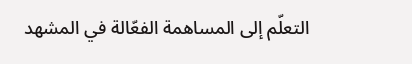التعلّم إلى المساهمة الفعّالة في المشهد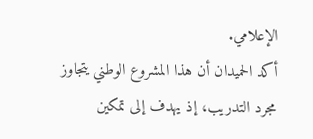الإعلامي.
أكد الحميدان أن هذا المشروع الوطني يتجاوز مجرد التدريب، إذ يهدف إلى تمكين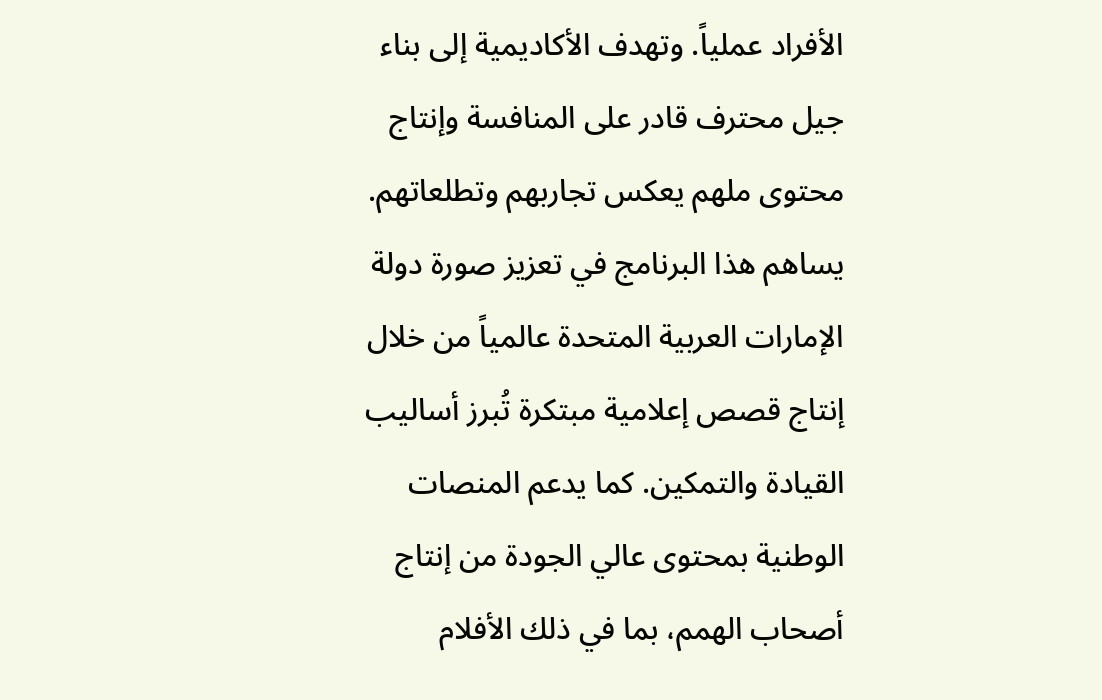الأفراد عملياً. وتهدف الأكاديمية إلى بناء جيل محترف قادر على المنافسة وإنتاج محتوى ملهم يعكس تجاربهم وتطلعاتهم.
يساهم هذا البرنامج في تعزيز صورة دولة الإمارات العربية المتحدة عالمياً من خلال إنتاج قصص إعلامية مبتكرة تُبرز أساليب القيادة والتمكين. كما يدعم المنصات الوطنية بمحتوى عالي الجودة من إنتاج أصحاب الهمم، بما في ذلك الأفلام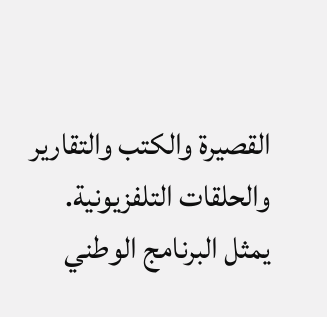القصيرة والكتب والتقارير والحلقات التلفزيونية.
يمثل البرنامج الوطني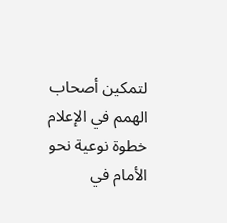لتمكين أصحاب الهمم في الإعلام خطوة نوعية نحو الأمام في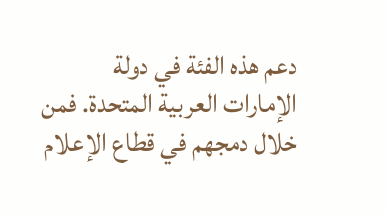دعم هذه الفئة في دولة الإمارات العربية المتحدة. فمن خلال دمجهم في قطاع الإعلام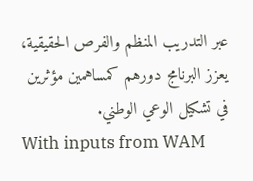عبر التدريب المنظم والفرص الحقيقية، يعزز البرنامج دورهم كمساهمين مؤثرين في تشكيل الوعي الوطني.
With inputs from WAM